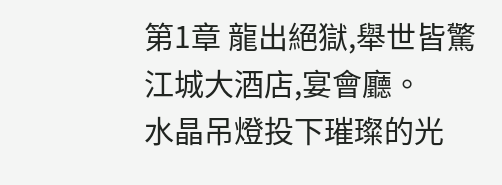第1章 龍出絕獄,舉世皆驚
江城大酒店,宴會廳。
水晶吊燈投下璀璨的光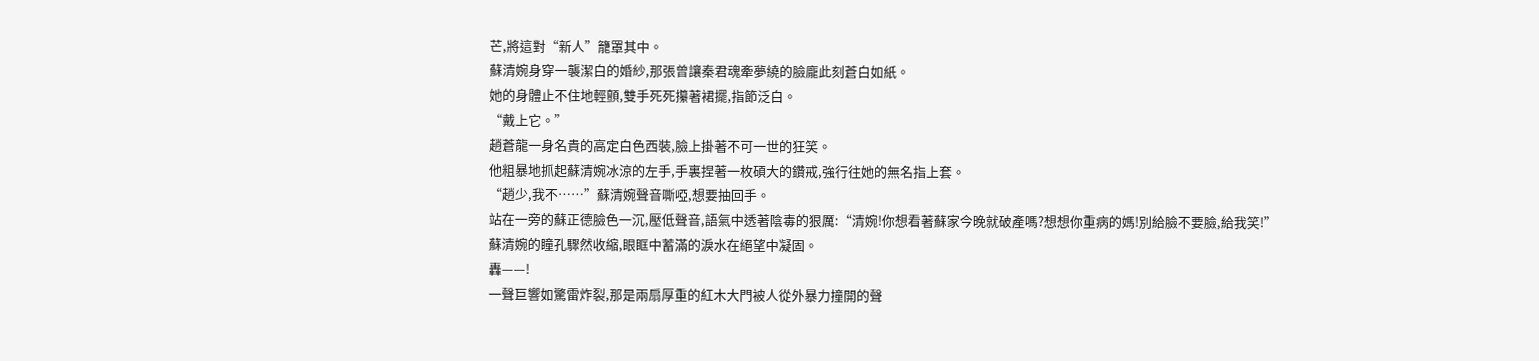芒,將這對“新人”籠罩其中。
蘇清婉身穿一襲潔白的婚紗,那張曾讓秦君魂牽夢繞的臉龐此刻蒼白如紙。
她的身體止不住地輕顫,雙手死死攥著裙擺,指節泛白。
“戴上它。”
趙蒼龍一身名貴的高定白色西裝,臉上掛著不可一世的狂笑。
他粗暴地抓起蘇清婉冰涼的左手,手裏捏著一枚碩大的鑽戒,強行往她的無名指上套。
“趙少,我不……”蘇清婉聲音嘶啞,想要抽回手。
站在一旁的蘇正德臉色一沉,壓低聲音,語氣中透著陰毒的狠厲:“清婉!你想看著蘇家今晚就破產嗎?想想你重病的媽!別給臉不要臉,給我笑!”
蘇清婉的瞳孔驟然收縮,眼眶中蓄滿的淚水在絕望中凝固。
轟——!
一聲巨響如驚雷炸裂,那是兩扇厚重的紅木大門被人從外暴力撞開的聲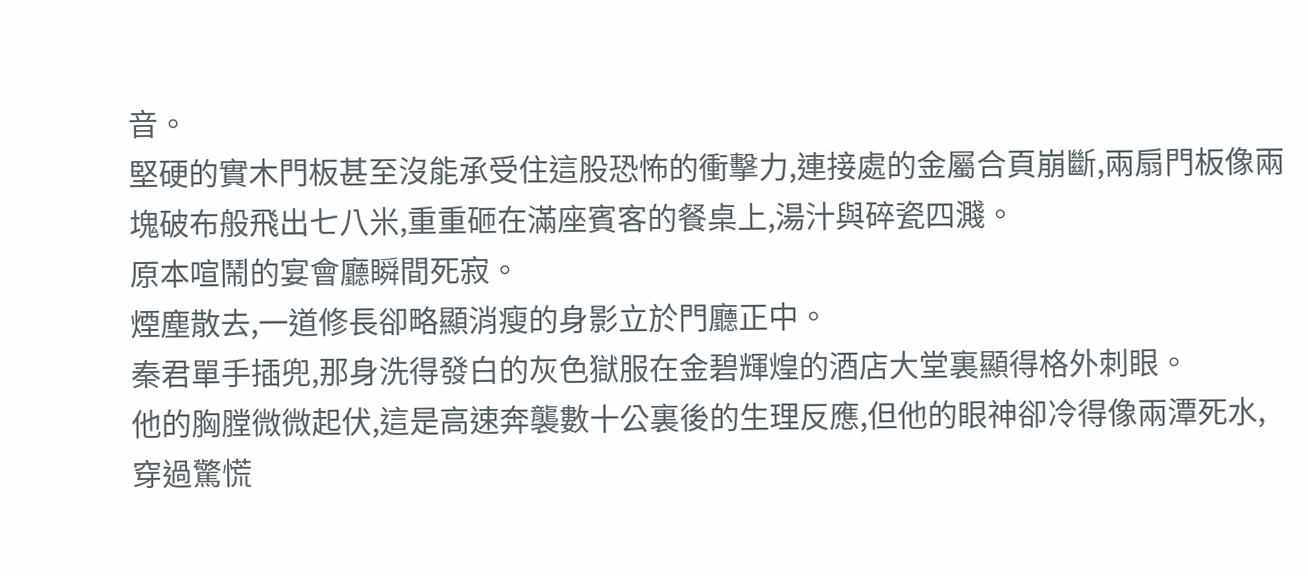音。
堅硬的實木門板甚至沒能承受住這股恐怖的衝擊力,連接處的金屬合頁崩斷,兩扇門板像兩塊破布般飛出七八米,重重砸在滿座賓客的餐桌上,湯汁與碎瓷四濺。
原本喧鬧的宴會廳瞬間死寂。
煙塵散去,一道修長卻略顯消瘦的身影立於門廳正中。
秦君單手插兜,那身洗得發白的灰色獄服在金碧輝煌的酒店大堂裏顯得格外刺眼。
他的胸膛微微起伏,這是高速奔襲數十公裏後的生理反應,但他的眼神卻冷得像兩潭死水,穿過驚慌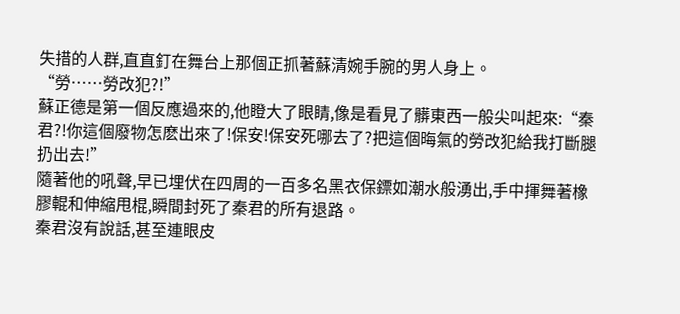失措的人群,直直釘在舞台上那個正抓著蘇清婉手腕的男人身上。
“勞……勞改犯?!”
蘇正德是第一個反應過來的,他瞪大了眼睛,像是看見了髒東西一般尖叫起來:“秦君?!你這個廢物怎麽出來了!保安!保安死哪去了?把這個晦氣的勞改犯給我打斷腿扔出去!”
隨著他的吼聲,早已埋伏在四周的一百多名黑衣保鏢如潮水般湧出,手中揮舞著橡膠輥和伸縮甩棍,瞬間封死了秦君的所有退路。
秦君沒有說話,甚至連眼皮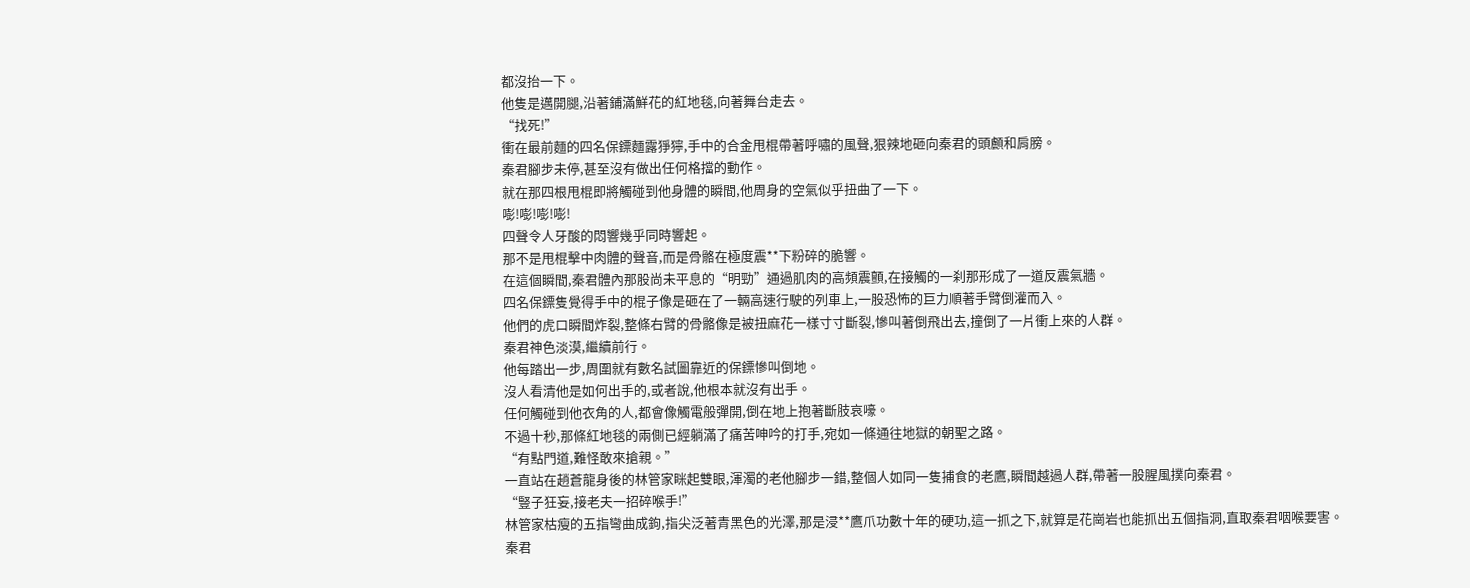都沒抬一下。
他隻是邁開腿,沿著鋪滿鮮花的紅地毯,向著舞台走去。
“找死!”
衝在最前麵的四名保鏢麵露猙獰,手中的合金甩棍帶著呼嘯的風聲,狠辣地砸向秦君的頭顱和肩膀。
秦君腳步未停,甚至沒有做出任何格擋的動作。
就在那四根甩棍即將觸碰到他身體的瞬間,他周身的空氣似乎扭曲了一下。
嘭!嘭!嘭!嘭!
四聲令人牙酸的悶響幾乎同時響起。
那不是甩棍擊中肉體的聲音,而是骨骼在極度震**下粉碎的脆響。
在這個瞬間,秦君體內那股尚未平息的“明勁”通過肌肉的高頻震顫,在接觸的一刹那形成了一道反震氣牆。
四名保鏢隻覺得手中的棍子像是砸在了一輛高速行駛的列車上,一股恐怖的巨力順著手臂倒灌而入。
他們的虎口瞬間炸裂,整條右臂的骨骼像是被扭麻花一樣寸寸斷裂,慘叫著倒飛出去,撞倒了一片衝上來的人群。
秦君神色淡漠,繼續前行。
他每踏出一步,周圍就有數名試圖靠近的保鏢慘叫倒地。
沒人看清他是如何出手的,或者說,他根本就沒有出手。
任何觸碰到他衣角的人,都會像觸電般彈開,倒在地上抱著斷肢哀嚎。
不過十秒,那條紅地毯的兩側已經躺滿了痛苦呻吟的打手,宛如一條通往地獄的朝聖之路。
“有點門道,難怪敢來搶親。”
一直站在趙蒼龍身後的林管家眯起雙眼,渾濁的老他腳步一錯,整個人如同一隻捕食的老鷹,瞬間越過人群,帶著一股腥風撲向秦君。
“豎子狂妄,接老夫一招碎喉手!”
林管家枯瘦的五指彎曲成鉤,指尖泛著青黑色的光澤,那是浸**鷹爪功數十年的硬功,這一抓之下,就算是花崗岩也能抓出五個指洞,直取秦君咽喉要害。
秦君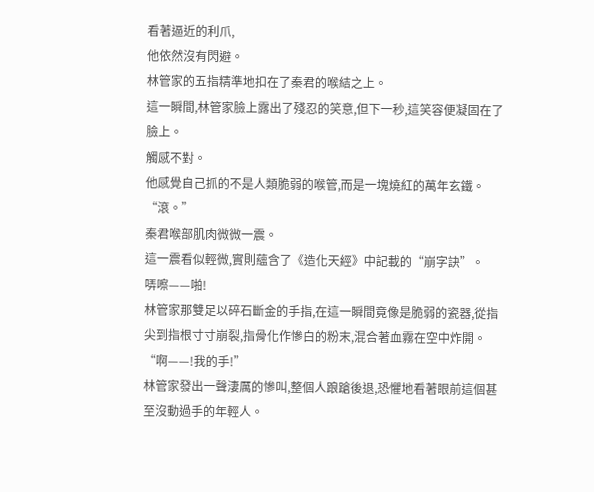看著逼近的利爪,
他依然沒有閃避。
林管家的五指精準地扣在了秦君的喉結之上。
這一瞬間,林管家臉上露出了殘忍的笑意,但下一秒,這笑容便凝固在了臉上。
觸感不對。
他感覺自己抓的不是人類脆弱的喉管,而是一塊燒紅的萬年玄鐵。
“滾。”
秦君喉部肌肉微微一震。
這一震看似輕微,實則蘊含了《造化天經》中記載的“崩字訣”。
哢嚓——啪!
林管家那雙足以碎石斷金的手指,在這一瞬間竟像是脆弱的瓷器,從指尖到指根寸寸崩裂,指骨化作慘白的粉末,混合著血霧在空中炸開。
“啊——!我的手!”
林管家發出一聲淒厲的慘叫,整個人踉蹌後退,恐懼地看著眼前這個甚至沒動過手的年輕人。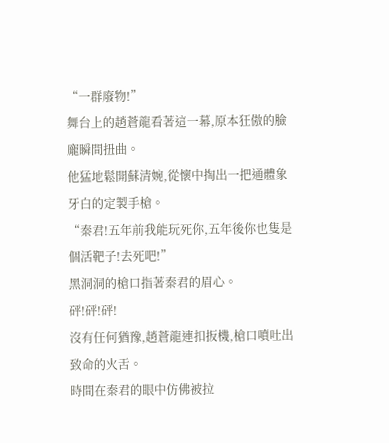“一群廢物!”
舞台上的趙蒼龍看著這一幕,原本狂傲的臉龐瞬間扭曲。
他猛地鬆開蘇清婉,從懷中掏出一把通體象牙白的定製手槍。
“秦君!五年前我能玩死你,五年後你也隻是個活靶子!去死吧!”
黑洞洞的槍口指著秦君的眉心。
砰!砰!砰!
沒有任何猶豫,趙蒼龍連扣扳機,槍口噴吐出致命的火舌。
時間在秦君的眼中仿佛被拉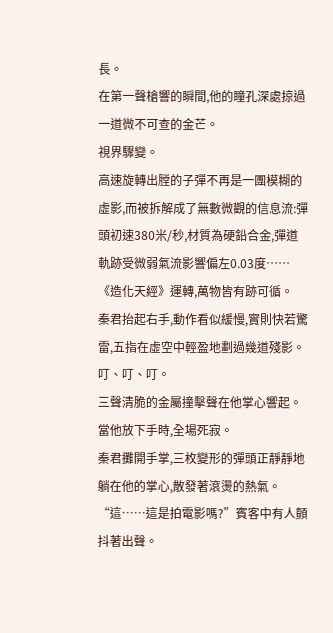長。
在第一聲槍響的瞬間,他的瞳孔深處掠過一道微不可查的金芒。
視界驟變。
高速旋轉出膛的子彈不再是一團模糊的虛影,而被拆解成了無數微觀的信息流:彈頭初速380米/秒,材質為硬鉛合金,彈道軌跡受微弱氣流影響偏左0.03度……
《造化天經》運轉,萬物皆有跡可循。
秦君抬起右手,動作看似緩慢,實則快若驚雷,五指在虛空中輕盈地劃過幾道殘影。
叮、叮、叮。
三聲清脆的金屬撞擊聲在他掌心響起。
當他放下手時,全場死寂。
秦君攤開手掌,三枚變形的彈頭正靜靜地躺在他的掌心,散發著滾燙的熱氣。
“這……這是拍電影嗎?”賓客中有人顫抖著出聲。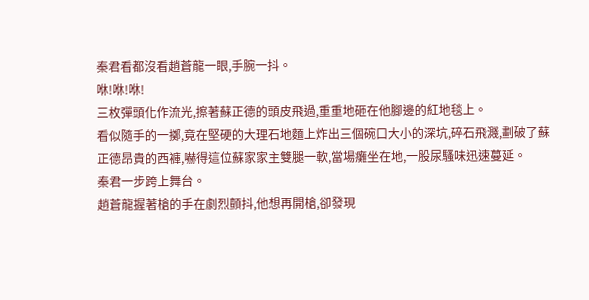秦君看都沒看趙蒼龍一眼,手腕一抖。
咻!咻!咻!
三枚彈頭化作流光,擦著蘇正德的頭皮飛過,重重地砸在他腳邊的紅地毯上。
看似隨手的一擲,竟在堅硬的大理石地麵上炸出三個碗口大小的深坑,碎石飛濺,劃破了蘇正德昂貴的西褲,嚇得這位蘇家家主雙腿一軟,當場癱坐在地,一股尿騷味迅速蔓延。
秦君一步跨上舞台。
趙蒼龍握著槍的手在劇烈顫抖,他想再開槍,卻發現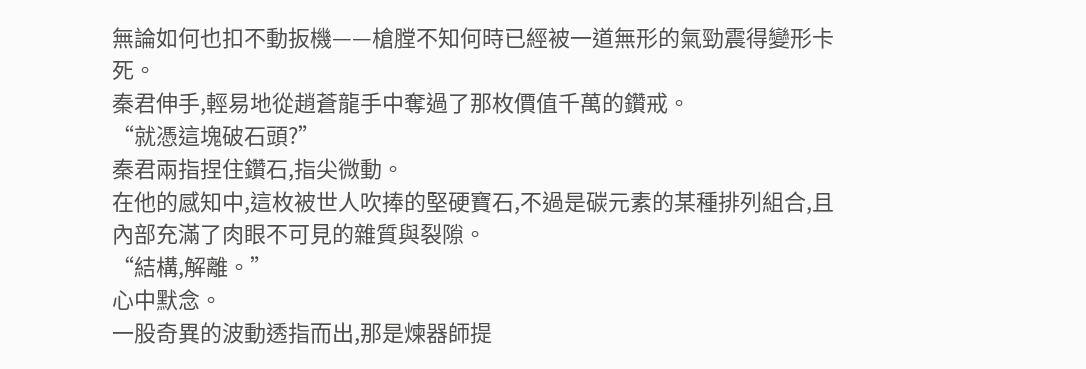無論如何也扣不動扳機——槍膛不知何時已經被一道無形的氣勁震得變形卡死。
秦君伸手,輕易地從趙蒼龍手中奪過了那枚價值千萬的鑽戒。
“就憑這塊破石頭?”
秦君兩指捏住鑽石,指尖微動。
在他的感知中,這枚被世人吹捧的堅硬寶石,不過是碳元素的某種排列組合,且內部充滿了肉眼不可見的雜質與裂隙。
“結構,解離。”
心中默念。
一股奇異的波動透指而出,那是煉器師提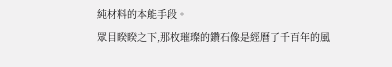純材料的本能手段。
眾目睽睽之下,那枚璀璨的鑽石像是經曆了千百年的風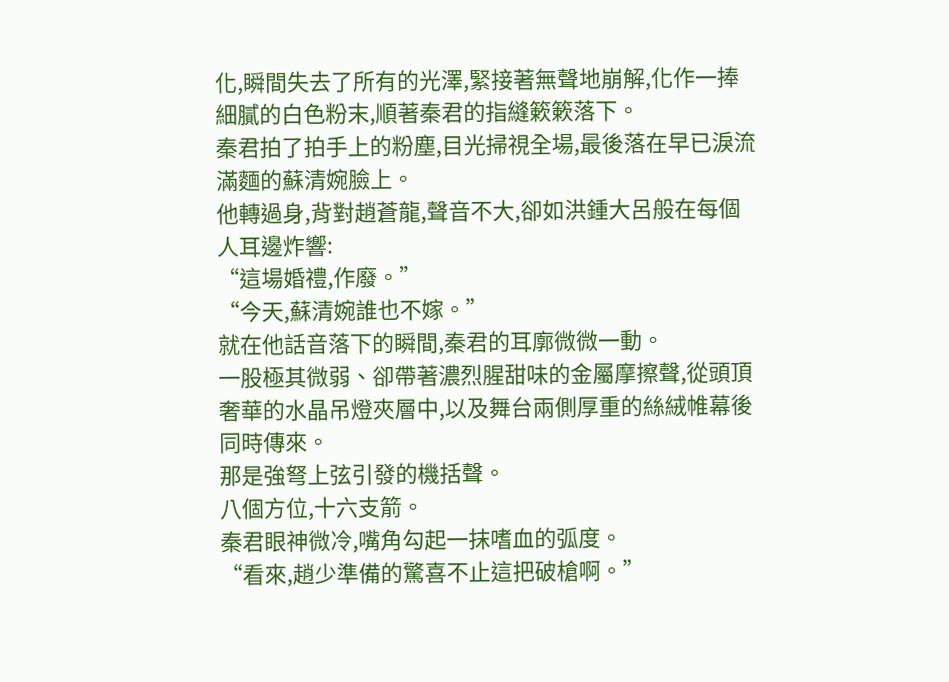化,瞬間失去了所有的光澤,緊接著無聲地崩解,化作一捧細膩的白色粉末,順著秦君的指縫簌簌落下。
秦君拍了拍手上的粉塵,目光掃視全場,最後落在早已淚流滿麵的蘇清婉臉上。
他轉過身,背對趙蒼龍,聲音不大,卻如洪鍾大呂般在每個人耳邊炸響:
“這場婚禮,作廢。”
“今天,蘇清婉誰也不嫁。”
就在他話音落下的瞬間,秦君的耳廓微微一動。
一股極其微弱、卻帶著濃烈腥甜味的金屬摩擦聲,從頭頂奢華的水晶吊燈夾層中,以及舞台兩側厚重的絲絨帷幕後同時傳來。
那是強弩上弦引發的機括聲。
八個方位,十六支箭。
秦君眼神微冷,嘴角勾起一抹嗜血的弧度。
“看來,趙少準備的驚喜不止這把破槍啊。”